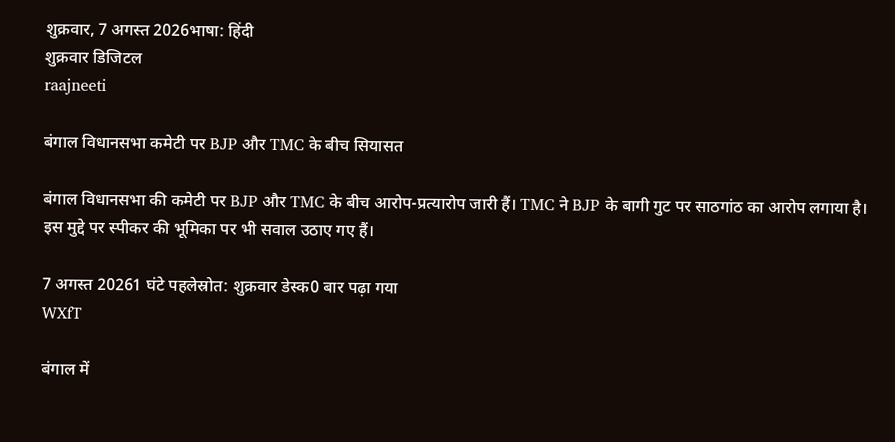शुक्रवार, 7 अगस्त 2026भाषा: हिंदी
शुक्रवार डिजिटल
raajneeti

बंगाल विधानसभा कमेटी पर BJP और TMC के बीच सियासत

बंगाल विधानसभा की कमेटी पर BJP और TMC के बीच आरोप-प्रत्यारोप जारी हैं। TMC ने BJP के बागी गुट पर साठगांठ का आरोप लगाया है। इस मुद्दे पर स्पीकर की भूमिका पर भी सवाल उठाए गए हैं।

7 अगस्त 20261 घंटे पहलेस्रोत: शुक्रवार डेस्क0 बार पढ़ा गया
WXfT

बंगाल में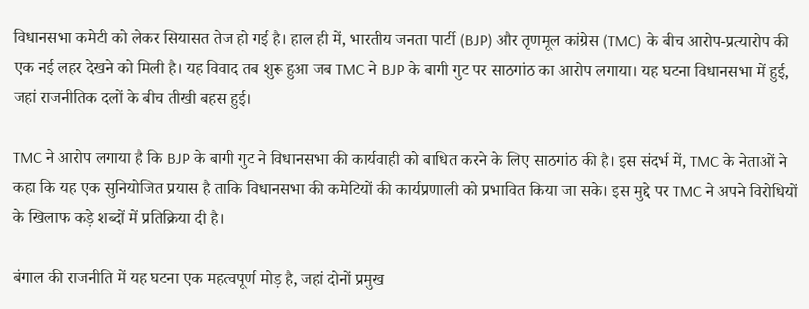विधानसभा कमेटी को लेकर सियासत तेज हो गई है। हाल ही में, भारतीय जनता पार्टी (BJP) और तृणमूल कांग्रेस (TMC) के बीच आरोप-प्रत्यारोप की एक नई लहर देखने को मिली है। यह विवाद तब शुरू हुआ जब TMC ने BJP के बागी गुट पर साठगांठ का आरोप लगाया। यह घटना विधानसभा में हुई, जहां राजनीतिक दलों के बीच तीखी बहस हुई।

TMC ने आरोप लगाया है कि BJP के बागी गुट ने विधानसभा की कार्यवाही को बाधित करने के लिए साठगांठ की है। इस संदर्भ में, TMC के नेताओं ने कहा कि यह एक सुनियोजित प्रयास है ताकि विधानसभा की कमेटियों की कार्यप्रणाली को प्रभावित किया जा सके। इस मुद्दे पर TMC ने अपने विरोधियों के खिलाफ कड़े शब्दों में प्रतिक्रिया दी है।

बंगाल की राजनीति में यह घटना एक महत्वपूर्ण मोड़ है, जहां दोनों प्रमुख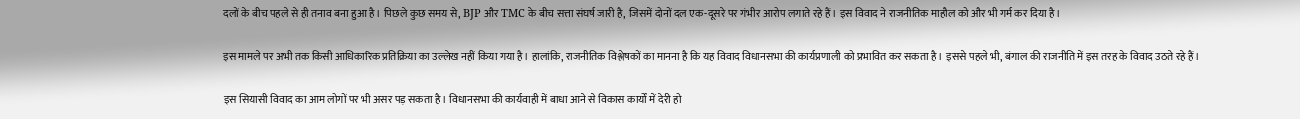दलों के बीच पहले से ही तनाव बना हुआ है। पिछले कुछ समय से, BJP और TMC के बीच सत्ता संघर्ष जारी है, जिसमें दोनों दल एक-दूसरे पर गंभीर आरोप लगाते रहे हैं। इस विवाद ने राजनीतिक माहौल को और भी गर्म कर दिया है।

इस मामले पर अभी तक किसी आधिकारिक प्रतिक्रिया का उल्लेख नहीं किया गया है। हालांकि, राजनीतिक विश्लेषकों का मानना है कि यह विवाद विधानसभा की कार्यप्रणाली को प्रभावित कर सकता है। इससे पहले भी, बंगाल की राजनीति में इस तरह के विवाद उठते रहे हैं।

इस सियासी विवाद का आम लोगों पर भी असर पड़ सकता है। विधानसभा की कार्यवाही में बाधा आने से विकास कार्यों में देरी हो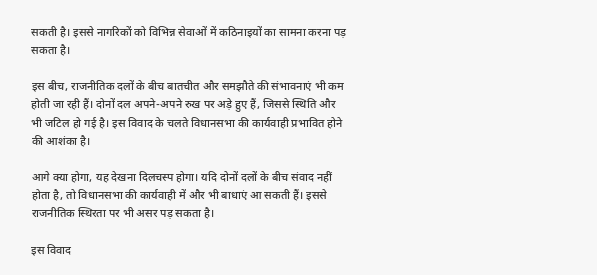सकती है। इससे नागरिकों को विभिन्न सेवाओं में कठिनाइयों का सामना करना पड़ सकता है।

इस बीच, राजनीतिक दलों के बीच बातचीत और समझौते की संभावनाएं भी कम होती जा रही हैं। दोनों दल अपने-अपने रुख पर अड़े हुए हैं, जिससे स्थिति और भी जटिल हो गई है। इस विवाद के चलते विधानसभा की कार्यवाही प्रभावित होने की आशंका है।

आगे क्या होगा, यह देखना दिलचस्प होगा। यदि दोनों दलों के बीच संवाद नहीं होता है, तो विधानसभा की कार्यवाही में और भी बाधाएं आ सकती हैं। इससे राजनीतिक स्थिरता पर भी असर पड़ सकता है।

इस विवाद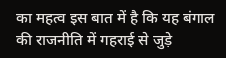का महत्व इस बात में है कि यह बंगाल की राजनीति में गहराई से जुड़े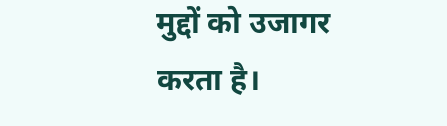मुद्दों को उजागर करता है।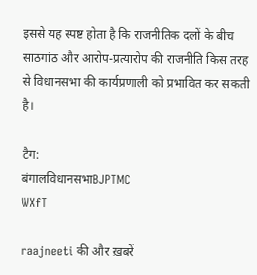इससे यह स्पष्ट होता है कि राजनीतिक दलों के बीच साठगांठ और आरोप-प्रत्यारोप की राजनीति किस तरह से विधानसभा की कार्यप्रणाली को प्रभावित कर सकती है।

टैग:
बंगालविधानसभाBJPTMC
WXfT

raajneeti की और ख़बरें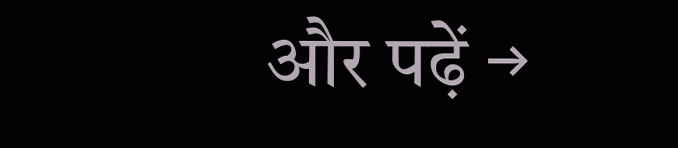और पढ़ें →